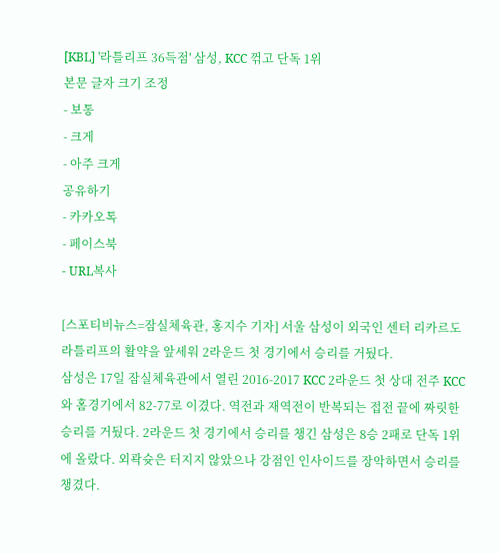[KBL] '라틀리프 36득점' 삼성, KCC 꺾고 단독 1위
본문 글자 크기 조정
- 보통
- 크게
- 아주 크게
공유하기
- 카카오톡
- 페이스북
- URL복사

[스포티비뉴스=잠실체육관, 홍지수 기자] 서울 삼성이 외국인 센터 리카르도 라틀리프의 활약을 앞세워 2라운드 첫 경기에서 승리를 거뒀다.
삼성은 17일 잠실체육관에서 열린 2016-2017 KCC 2라운드 첫 상대 전주 KCC와 홈경기에서 82-77로 이겼다. 역전과 재역전이 반복되는 접전 끝에 짜릿한 승리를 거뒀다. 2라운드 첫 경기에서 승리를 챙긴 삼성은 8승 2패로 단독 1위에 올랐다. 외곽슛은 터지지 않았으나 강점인 인사이드를 장악하면서 승리를 챙겼다.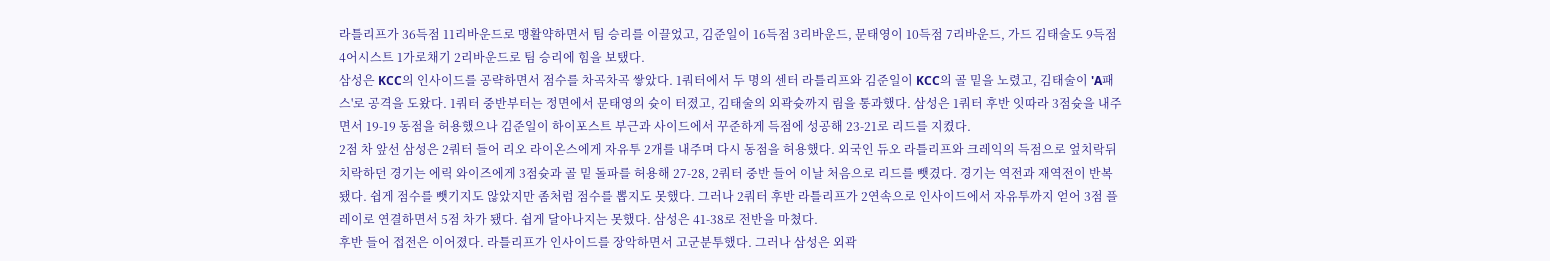라틀리프가 36득점 11리바운드로 맹활약하면서 팀 승리를 이끌었고, 김준일이 16득점 3리바운드, 문태영이 10득점 7리바운드, 가드 김태술도 9득점 4어시스트 1가로채기 2리바운드로 팀 승리에 힘을 보탰다.
삼성은 KCC의 인사이드를 공략하면서 점수를 차곡차곡 쌓았다. 1쿼터에서 두 명의 센터 라틀리프와 김준일이 KCC의 골 밑을 노렸고, 김태술이 'A패스'로 공격을 도왔다. 1쿼터 중반부터는 정면에서 문태영의 슛이 터졌고, 김태술의 외곽슛까지 림을 통과했다. 삼성은 1쿼터 후반 잇따라 3점슛을 내주면서 19-19 동점을 허용했으나 김준일이 하이포스트 부근과 사이드에서 꾸준하게 득점에 성공해 23-21로 리드를 지켰다.
2점 차 앞선 삼성은 2쿼터 들어 리오 라이온스에게 자유투 2개를 내주며 다시 동점을 허용했다. 외국인 듀오 라틀리프와 크레익의 득점으로 엎치락뒤치락하던 경기는 에릭 와이즈에게 3점슛과 골 밑 돌파를 허용해 27-28, 2쿼터 중반 들어 이날 처음으로 리드를 뺏겼다. 경기는 역전과 재역전이 반복됐다. 쉽게 점수를 뺏기지도 않았지만 좀처럼 점수를 뽑지도 못했다. 그러나 2쿼터 후반 라틀리프가 2연속으로 인사이드에서 자유투까지 얻어 3점 플레이로 연결하면서 5점 차가 됐다. 쉽게 달아나지는 못했다. 삼성은 41-38로 전반을 마쳤다.
후반 들어 접전은 이어졌다. 라틀리프가 인사이드를 장악하면서 고군분투했다. 그러나 삼성은 외곽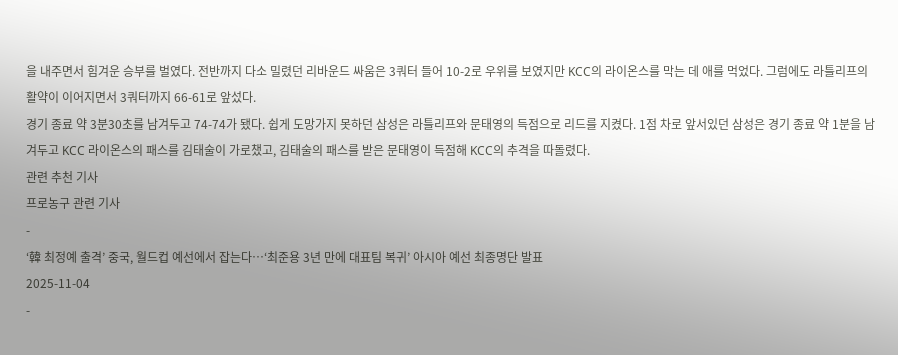을 내주면서 힘겨운 승부를 벌였다. 전반까지 다소 밀렸던 리바운드 싸움은 3쿼터 들어 10-2로 우위를 보였지만 KCC의 라이온스를 막는 데 애를 먹었다. 그럼에도 라틀리프의 활약이 이어지면서 3쿼터까지 66-61로 앞섰다.
경기 종료 약 3분30초를 남겨두고 74-74가 됐다. 쉽게 도망가지 못하던 삼성은 라틀리프와 문태영의 득점으로 리드를 지켰다. 1점 차로 앞서있던 삼성은 경기 종료 약 1분을 남겨두고 KCC 라이온스의 패스를 김태술이 가로챘고, 김태술의 패스를 받은 문태영이 득점해 KCC의 추격을 따돌렸다.
관련 추천 기사
프로농구 관련 기사
-
‘韓 최정예 출격’ 중국, 월드컵 예선에서 잡는다…‘최준용 3년 만에 대표팀 복귀’ 아시아 예선 최종명단 발표
2025-11-04
-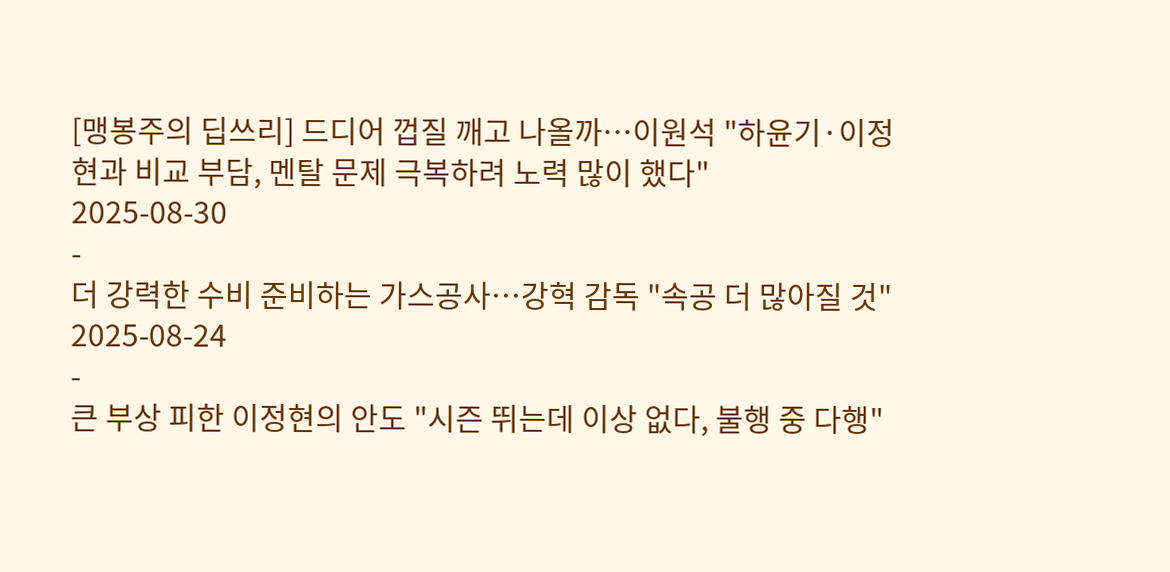[맹봉주의 딥쓰리] 드디어 껍질 깨고 나올까…이원석 "하윤기·이정현과 비교 부담, 멘탈 문제 극복하려 노력 많이 했다"
2025-08-30
-
더 강력한 수비 준비하는 가스공사…강혁 감독 "속공 더 많아질 것"
2025-08-24
-
큰 부상 피한 이정현의 안도 "시즌 뛰는데 이상 없다, 불행 중 다행"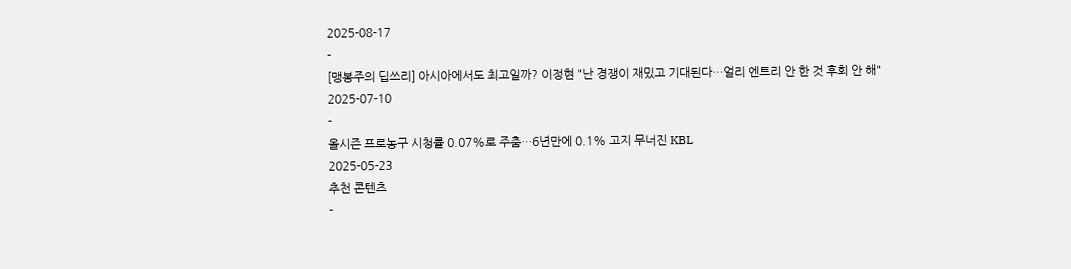2025-08-17
-
[맹봉주의 딥쓰리] 아시아에서도 최고일까? 이정현 "난 경쟁이 재밌고 기대된다…얼리 엔트리 안 한 것 후회 안 해"
2025-07-10
-
올시즌 프로농구 시청률 0.07%로 주춤…6년만에 0.1% 고지 무너진 KBL
2025-05-23
추천 콘텐츠
-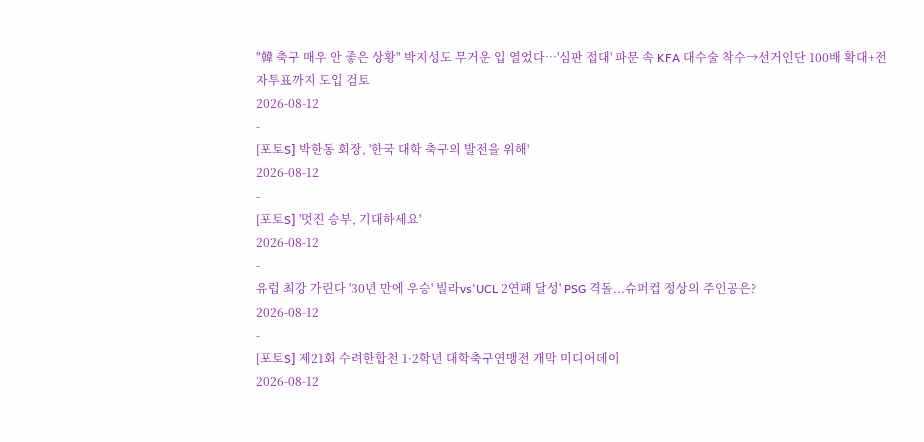"韓 축구 매우 안 좋은 상황" 박지성도 무거운 입 열었다…'심판 접대' 파문 속 KFA 대수술 착수→선거인단 100배 확대+전자투표까지 도입 검토
2026-08-12
-
[포토S] 박한동 회장, '한국 대학 축구의 발전을 위해'
2026-08-12
-
[포토S] '멋진 승부, 기대하세요'
2026-08-12
-
유럽 최강 가린다 '30년 만에 우승' 빌라vs'UCL 2연패 달성' PSG 격돌...슈퍼컵 정상의 주인공은?
2026-08-12
-
[포토S] 제21회 수려한합천 1·2학년 대학축구연맹전 개막 미디어데이
2026-08-12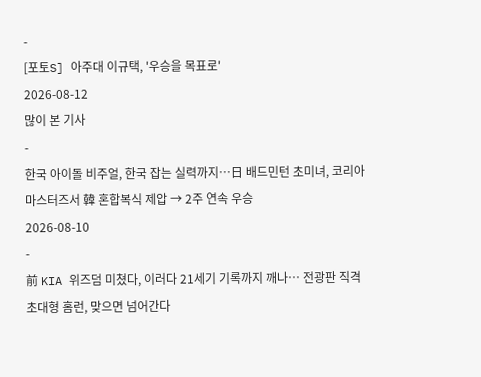-
[포토S] 아주대 이규택, '우승을 목표로'
2026-08-12
많이 본 기사
-
한국 아이돌 비주얼, 한국 잡는 실력까지…日 배드민턴 초미녀, 코리아마스터즈서 韓 혼합복식 제압 → 2주 연속 우승
2026-08-10
-
前 KIA 위즈덤 미쳤다, 이러다 21세기 기록까지 깨나… 전광판 직격 초대형 홈런, 맞으면 넘어간다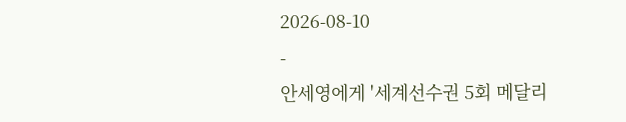2026-08-10
-
안세영에게 '세계선수권 5회 메달리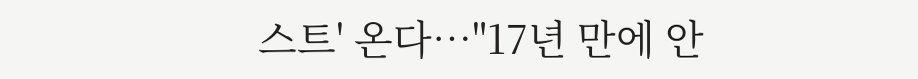스트' 온다…"17년 만에 안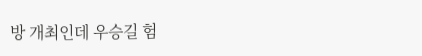방 개최인데 우승길 험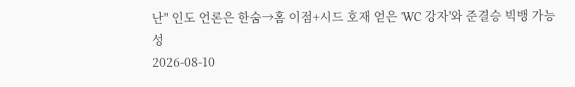난" 인도 언론은 한숨→홈 이점+시드 호재 얻은 'WC 강자'와 준결승 빅뱅 가능성
2026-08-10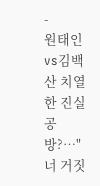-
원태인vs김백산 치열한 진실 공방?…"너 거짓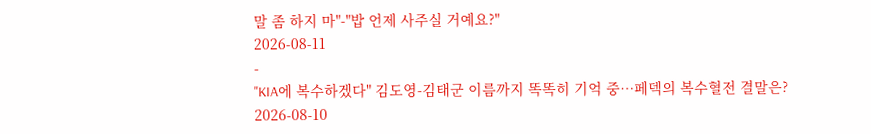말 좀 하지 마"-"밥 언제 사주실 거예요?"
2026-08-11
-
"KIA에 복수하겠다" 김도영-김태군 이름까지 똑똑히 기억 중…페덱의 복수혈전 결말은?
2026-08-10